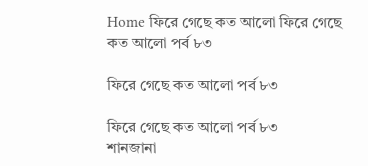Home ফিরে গেছে কত আলো ফিরে গেছে কত আলো পর্ব ৮৩

ফিরে গেছে কত আলো পর্ব ৮৩

ফিরে গেছে কত আলো পর্ব ৮৩
শানজানা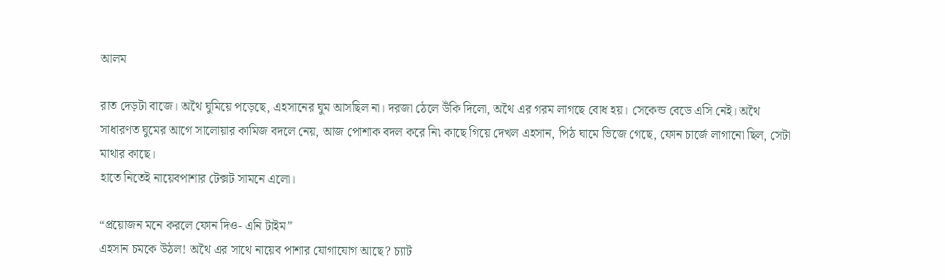আলম

রাত দেড়টা বাজে। অথৈ ঘুমিয়ে পড়েছে, এহসানের ঘুম আসছিল না। দরজা ঠেলে উঁকি দিলো, অথৈ এর গরম লাগছে বোধ হয়। সেকেন্ড বেডে এসি নেই। অথৈ সাধারণত ঘুমের আগে সালোয়ার কামিজ বদলে নেয়, আজ পোশাক বদল করে নি৷ কাছে গিয়ে দেখল এহসান, পিঠ ঘামে ভিজে গেছে, ফোন চার্জে লাগানো ছিল, সেটা মাথার কাছে।
হাতে নিতেই নায়েবপাশার টেক্সট সামনে এলো।

“প্রয়োজন মনে করলে ফোন দিও- এনি টাইম”
এহসান চমকে উঠল! অথৈ এর সাথে নায়েব পাশার যোগাযোগ আছে? চ্যাট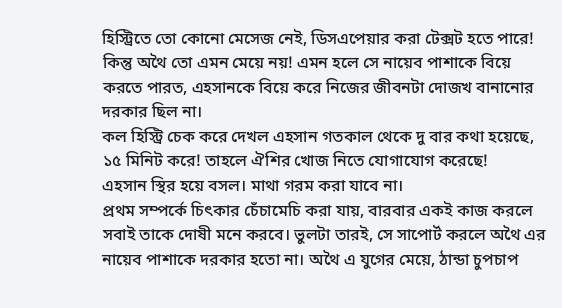হিস্ট্রিতে তো কোনো মেসেজ নেই, ডিসএপেয়ার করা টেক্সট হতে পারে! কিন্তু অথৈ তো এমন মেয়ে নয়! এমন হলে সে নায়েব পাশাকে বিয়ে করতে পারত, এহসানকে বিয়ে করে নিজের জীবনটা দোজখ বানানোর দরকার ছিল না।
কল হিস্ট্রি চেক করে দেখল এহসান গতকাল থেকে দু বার কথা হয়েছে, ১৫ মিনিট করে! তাহলে ঐশির খোজ নিতে যোগাযোগ করেছে!
এহসান স্থির হয়ে বসল। মাথা গরম করা যাবে না।
প্রথম সম্পর্কে চিৎকার চেঁচামেচি করা যায়, বারবার একই কাজ করলে সবাই তাকে দোষী মনে করবে। ভুলটা তারই, সে সাপোর্ট করলে অথৈ এর নায়েব পাশাকে দরকার হতো না। অথৈ এ যুগের মেয়ে, ঠান্ডা চুপচাপ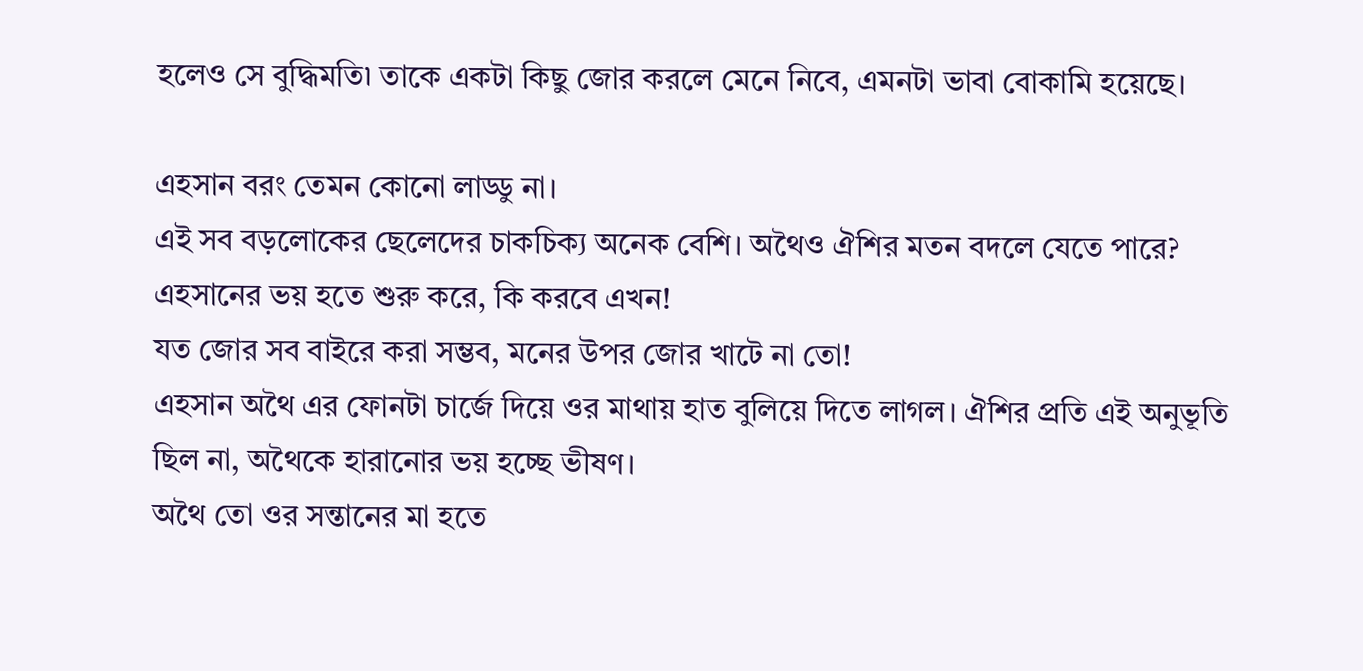হলেও সে বুদ্ধিমতি৷ তাকে একটা কিছু জোর করলে মেনে নিবে, এমনটা ভাবা বোকামি হয়েছে।

এহসান বরং তেমন কোনো লাড্ডু না।
এই সব বড়লোকের ছেলেদের চাকচিক্য অনেক বেশি। অথৈও ঐশির মতন বদলে যেতে পারে? এহসানের ভয় হতে শুরু করে, কি করবে এখন!
যত জোর সব বাইরে করা সম্ভব, মনের উপর জোর খাটে না তো!
এহসান অথৈ এর ফোনটা চার্জে দিয়ে ওর মাথায় হাত বুলিয়ে দিতে লাগল। ঐশির প্রতি এই অনুভূতি ছিল না, অথৈকে হারানোর ভয় হচ্ছে ভীষণ।
অথৈ তো ওর সন্তানের মা হতে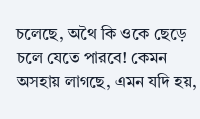চলেছে, অথৈ কি ওকে ছেড়ে চলে যেতে পারবে! কেমন অসহায় লাগছে, এমন যদি হয়,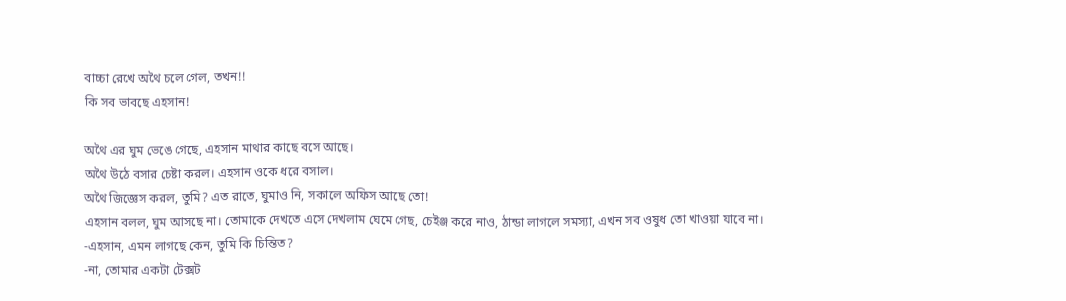বাচ্চা রেখে অথৈ চলে গেল, তখন!!
কি সব ভাবছে এহসান!

অথৈ এর ঘুম ভেঙে গেছে, এহসান মাথার কাছে বসে আছে।
অথৈ উঠে বসার চেষ্টা করল। এহসান ওকে ধরে বসাল।
অথৈ জিজ্ঞেস করল, তুমি? এত রাতে, ঘুমাও নি, সকালে অফিস আছে তো!
এহসান বলল, ঘুম আসছে না। তোমাকে দেখতে এসে দেখলাম ঘেমে গেছ, চেইঞ্জ করে নাও, ঠান্ডা লাগলে সমস্যা, এখন সব ওষুধ তো খাওয়া যাবে না।
-এহসান, এমন লাগছে কেন, তুমি কি চিন্তিত?
-না, তোমার একটা টেক্সট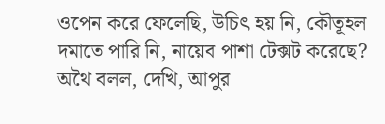ওপেন করে ফেলেছি, উচিৎ হয় নি, কৌতূহল দমাতে পারি নি, নায়েব পাশা টেক্সট করেছে?
অথৈ বলল, দেখি, আপুর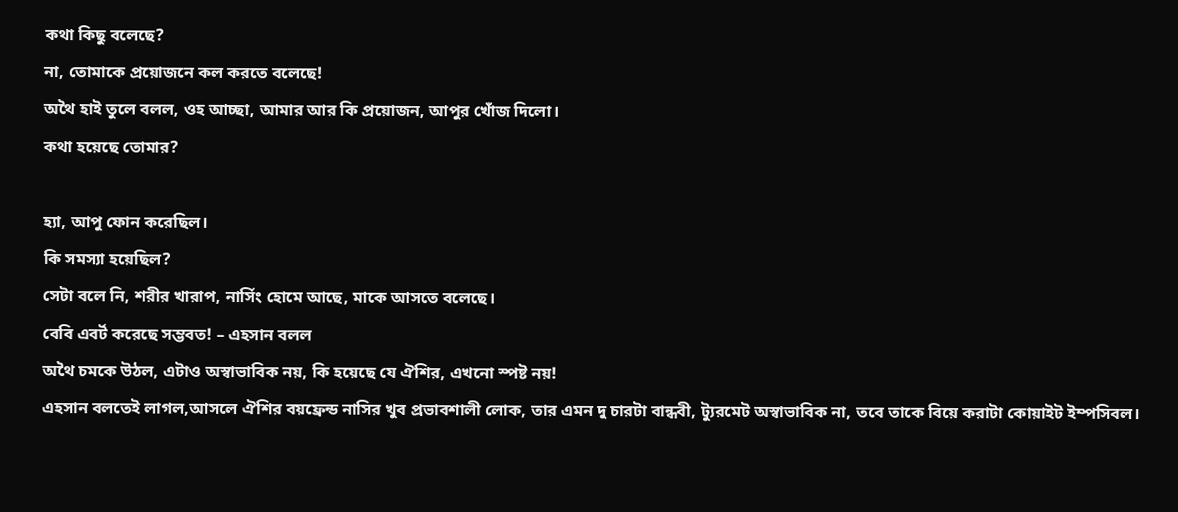কথা কিছু বলেছে?
না, তোমাকে প্রয়োজনে কল করতে বলেছে!
অথৈ হাই তুলে বলল, ওহ আচ্ছা, আমার আর কি প্রয়োজন, আপুর খোঁজ দিলো।
কথা হয়েছে তোমার?

হ্যা, আপু ফোন করেছিল।
কি সমস্যা হয়েছিল?
সেটা বলে নি, শরীর খারাপ, নার্সিং হোমে আছে, মাকে আসতে বলেছে।
বেবি এবর্ট করেছে সম্ভবত! – এহসান বলল
অথৈ চমকে উঠল, এটাও অস্বাভাবিক নয়, কি হয়েছে যে ঐশির, এখনো স্পষ্ট নয়!
এহসান বলতেই লাগল,আসলে ঐশির বয়ফ্রেন্ড নাসির খুব প্রভাবশালী লোক, তার এমন দু চারটা বান্ধবী, ট্যুরমেট অস্বাভাবিক না, তবে তাকে বিয়ে করাটা কোয়াইট ইম্পসিবল।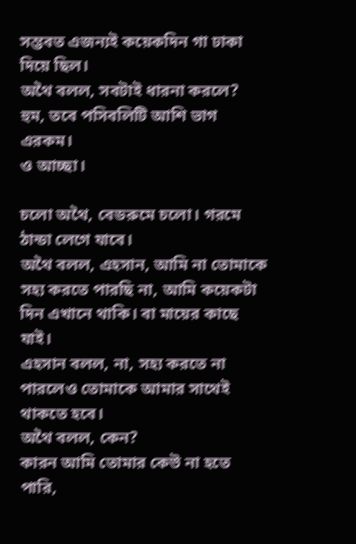সম্ভবত এজন্যই কয়েকদিন গা ঢাকা দিয়ে ছিল।
অথৈ বলল, সবটাই ধারনা করলে?
হুম, তবে পসিবলিটি আশি ভাগ এরকম।
ও আচ্ছা।

চলো অথৈ, বেডরুমে চলো। গরমে ঠান্ডা লেগে যাবে।
অথৈ বলল, এহসান, আমি না তোমাকে সহ্য করতে পারছি না, আমি কয়েকটা দিন এখানে থাকি। বা মায়ের কাছে যাই।
এহসান বলল, না, সহ্য করতে না পারলেও তোমাকে আমার সাথেই থাকতে হবে।
অথৈ বলল, কেন?
কারন আমি তোমার কেউ না হতে পারি,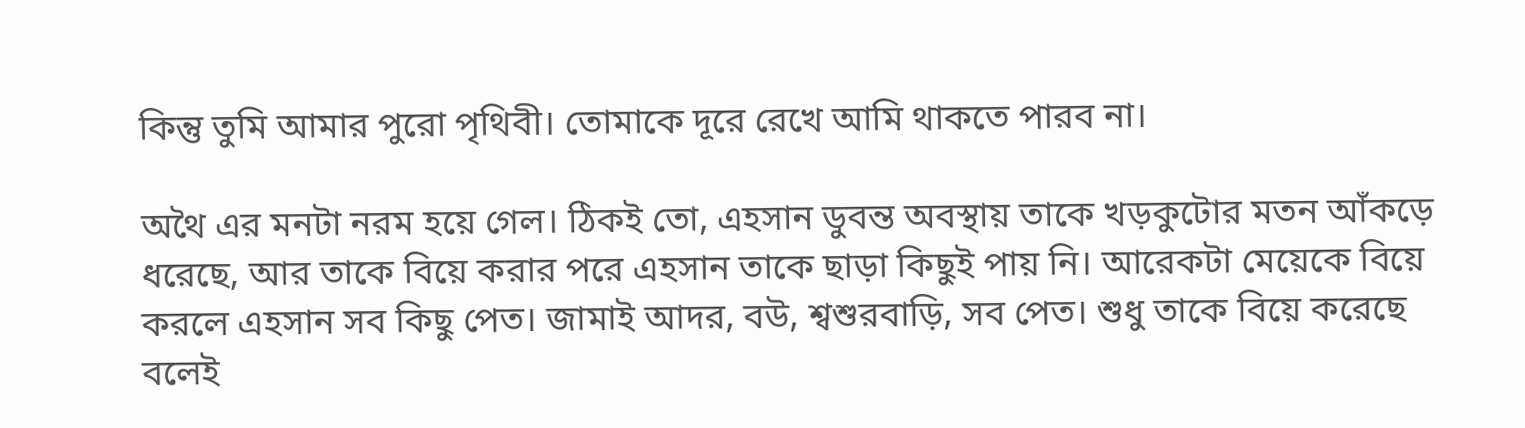কিন্তু তুমি আমার পুরো পৃথিবী। তোমাকে দূরে রেখে আমি থাকতে পারব না।

অথৈ এর মনটা নরম হয়ে গেল। ঠিকই তো, এহসান ডুবন্ত অবস্থায় তাকে খড়কুটোর মতন আঁকড়ে ধরেছে, আর তাকে বিয়ে করার পরে এহসান তাকে ছাড়া কিছুই পায় নি। আরেকটা মেয়েকে বিয়ে করলে এহসান সব কিছু পেত। জামাই আদর, বউ, শ্বশুরবাড়ি, সব পেত। শুধু তাকে বিয়ে করেছে বলেই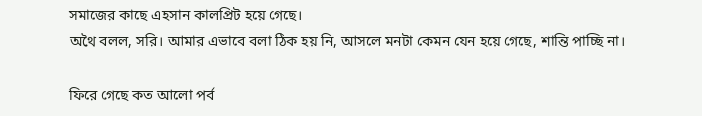সমাজের কাছে এহসান কালপ্রিট হয়ে গেছে।
অথৈ বলল, সরি। আমার এভাবে বলা ঠিক হয় নি, আসলে মনটা কেমন যেন হয়ে গেছে, শান্তি পাচ্ছি না।

ফিরে গেছে কত আলো পর্ব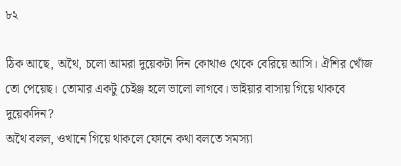৮২

ঠিক আছে, অথৈ, চলো আমরা দুয়েকটা দিন কোথাও থেকে বেরিয়ে আসি। ঐশির খোঁজ তো পেয়েছ। তোমার একটু চেইঞ্জ হলে ভালো লাগবে। ভাইয়ার বাসায় গিয়ে থাকবে দুয়েকদিন?
অথৈ বলল, ওখানে গিয়ে থাকলে ফোনে কথা বলতে সমস্যা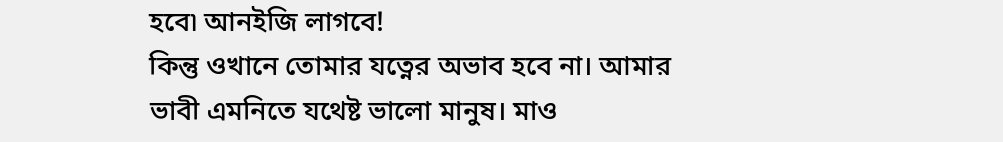হবে৷ আনইজি লাগবে!
কিন্তু ওখানে তোমার যত্নের অভাব হবে না। আমার ভাবী এমনিতে যথেষ্ট ভালো মানুষ। মাও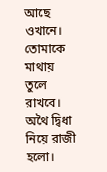আছে ওখানে। তোমাকে মাথায় তুলে রাখবে।
অথৈ দ্বিধা নিয়ে রাজী হলো।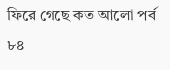ফিরে গেছে কত আলো পর্ব ৮৪